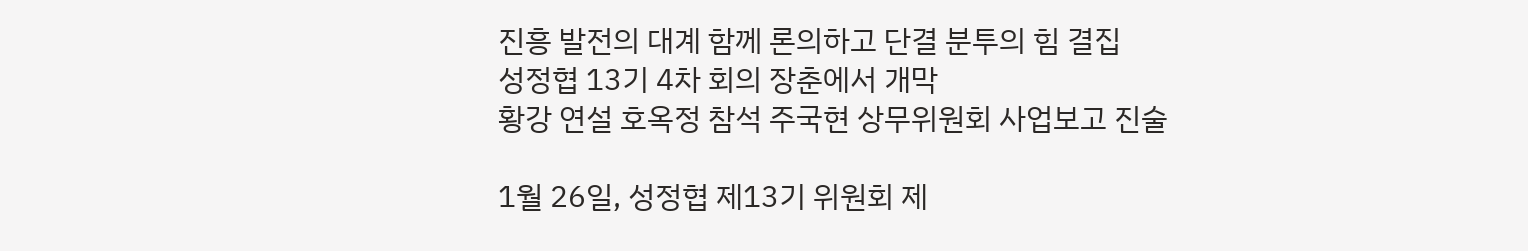진흥 발전의 대계 함께 론의하고 단결 분투의 힘 결집
성정협 13기 4차 회의 장춘에서 개막
황강 연설 호옥정 참석 주국현 상무위원회 사업보고 진술

1월 26일, 성정협 제13기 위원회 제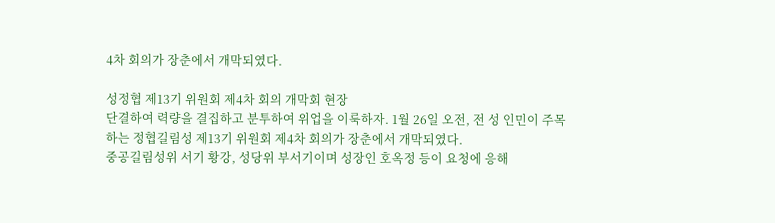4차 회의가 장춘에서 개막되였다.

성정협 제13기 위원회 제4차 회의 개막회 현장
단결하여 력량을 결집하고 분투하여 위업을 이룩하자. 1월 26일 오전, 전 성 인민이 주목하는 정협길림성 제13기 위원회 제4차 회의가 장춘에서 개막되였다.
중공길림성위 서기 황강, 성당위 부서기이며 성장인 호옥정 등이 요청에 응해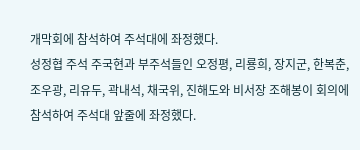개막회에 참석하여 주석대에 좌정했다.
성정협 주석 주국현과 부주석들인 오정평, 리룡희, 장지군, 한복춘, 조우광, 리유두, 곽내석, 채국위, 진해도와 비서장 조해봉이 회의에 참석하여 주석대 앞줄에 좌정했다.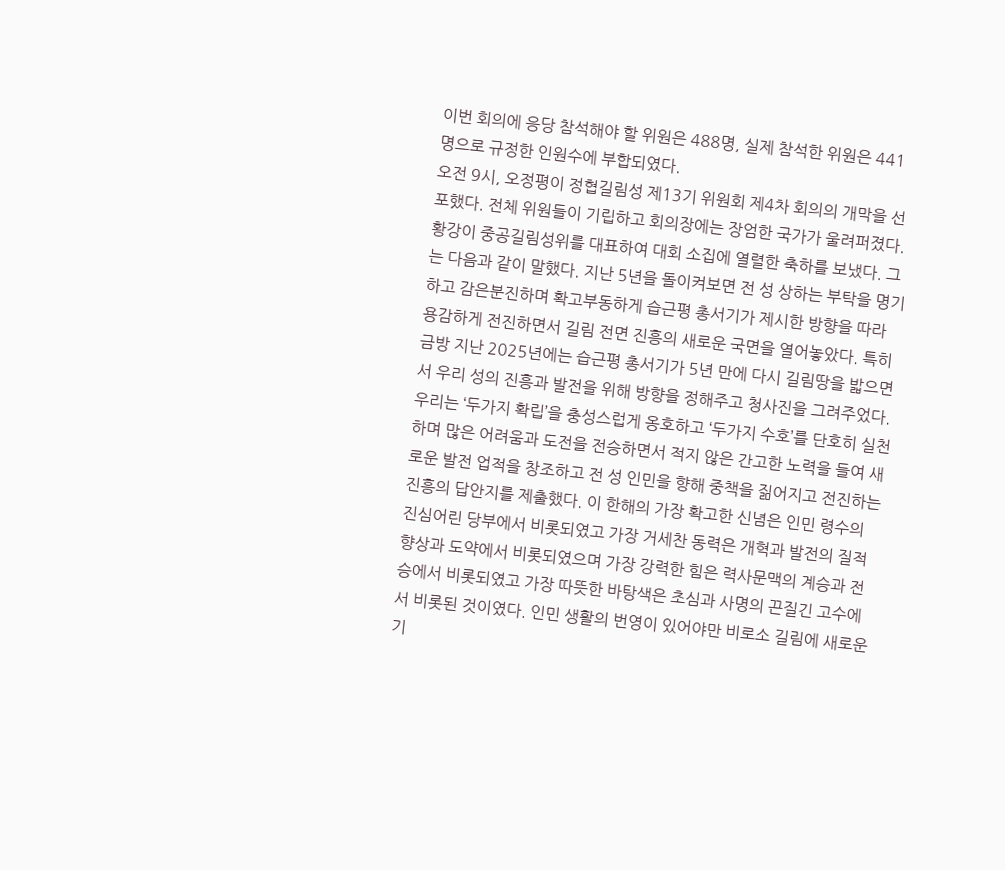이번 회의에 응당 참석해야 할 위원은 488명, 실제 참석한 위원은 441명으로 규정한 인원수에 부합되였다.
오전 9시, 오정평이 정협길림성 제13기 위원회 제4차 회의의 개막을 선포했다. 전체 위원들이 기립하고 회의장에는 장엄한 국가가 울려퍼졌다.
황강이 중공길림성위를 대표하여 대회 소집에 열렬한 축하를 보냈다. 그는 다음과 같이 말했다. 지난 5년을 돌이켜보면 전 성 상하는 부탁을 명기하고 감은분진하며 확고부동하게 습근평 총서기가 제시한 방향을 따라 용감하게 전진하면서 길림 전면 진흥의 새로운 국면을 열어놓았다. 특히 금방 지난 2025년에는 습근평 총서기가 5년 만에 다시 길림땅을 밟으면서 우리 성의 진흥과 발전을 위해 방향을 정해주고 청사진을 그려주었다. 우리는 ‘두가지 확립’을 충성스럽게 옹호하고 ‘두가지 수호’를 단호히 실천하며 많은 어려움과 도전을 전승하면서 적지 않은 간고한 노력을 들여 새로운 발전 업적을 창조하고 전 성 인민을 향해 중책을 짊어지고 전진하는 진흥의 답안지를 제출했다. 이 한해의 가장 확고한 신념은 인민 령수의 진심어린 당부에서 비롯되였고 가장 거세찬 동력은 개혁과 발전의 질적 향상과 도약에서 비롯되였으며 가장 강력한 힘은 력사문맥의 계승과 전승에서 비롯되였고 가장 따뜻한 바탕색은 초심과 사명의 끈질긴 고수에서 비롯된 것이였다. 인민 생활의 번영이 있어야만 비로소 길림에 새로운 기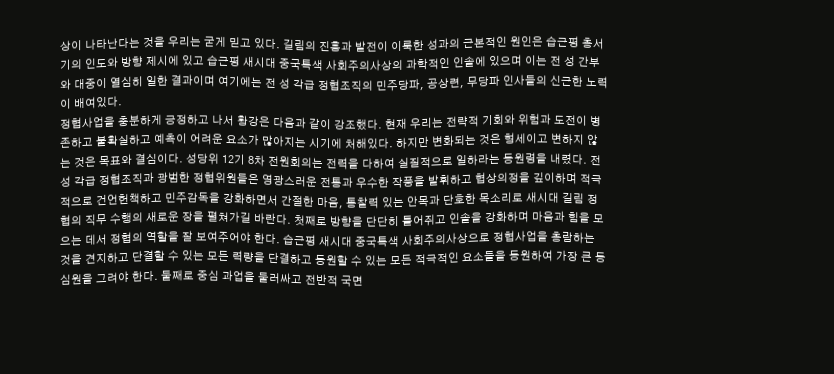상이 나타난다는 것을 우리는 굳게 믿고 있다. 길림의 진흥과 발전이 이룩한 성과의 근본적인 원인은 습근평 총서기의 인도와 방향 제시에 있고 습근평 새시대 중국특색 사회주의사상의 과학적인 인솔에 있으며 이는 전 성 간부와 대중이 열심히 일한 결과이며 여기에는 전 성 각급 정협조직의 민주당파, 공상련, 무당파 인사들의 신근한 노력이 배여있다.
정협사업을 충분하게 긍정하고 나서 황강은 다음과 같이 강조했다. 현재 우리는 전략적 기회와 위험과 도전이 병존하고 불확실하고 예측이 어려운 요소가 많아지는 시기에 처해있다. 하지만 변화되는 것은 형세이고 변하지 않는 것은 목표와 결심이다. 성당위 12기 8차 전원회의는 전력을 다하여 실질적으로 일하라는 동원령을 내렸다. 전 성 각급 정협조직과 광범한 정협위원들은 영광스러운 전통과 우수한 작풍을 발휘하고 협상의정을 깊이하며 적극적으로 건언헌책하고 민주감독을 강화하면서 간절한 마음, 통찰력 있는 안목과 단호한 목소리로 새시대 길림 정협의 직무 수행의 새로운 장을 펼쳐가길 바란다. 첫째로 방향을 단단히 틀어쥐고 인솔을 강화하며 마음과 힘을 모으는 데서 정협의 역할을 잘 보여주어야 한다. 습근평 새시대 중국특색 사회주의사상으로 정협사업을 총람하는 것을 견지하고 단결할 수 있는 모든 력량을 단결하고 동원할 수 있는 모든 적극적인 요소들을 동원하여 가장 큰 동심원을 그려야 한다. 둘째로 중심 과업을 둘러싸고 전반적 국면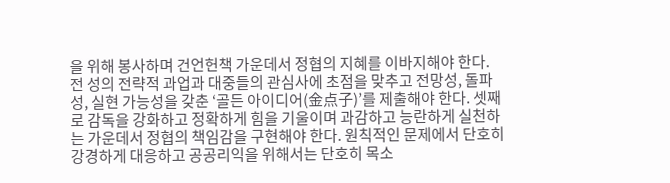을 위해 봉사하며 건언헌책 가운데서 정협의 지혜를 이바지해야 한다. 전 성의 전략적 과업과 대중들의 관심사에 초점을 맞추고 전망성, 돌파성, 실현 가능성을 갖춘 ‘골든 아이디어(金点子)’를 제출해야 한다. 셋째로 감독을 강화하고 정확하게 힘을 기울이며 과감하고 능란하게 실천하는 가운데서 정협의 책임감을 구현해야 한다. 원칙적인 문제에서 단호히 강경하게 대응하고 공공리익을 위해서는 단호히 목소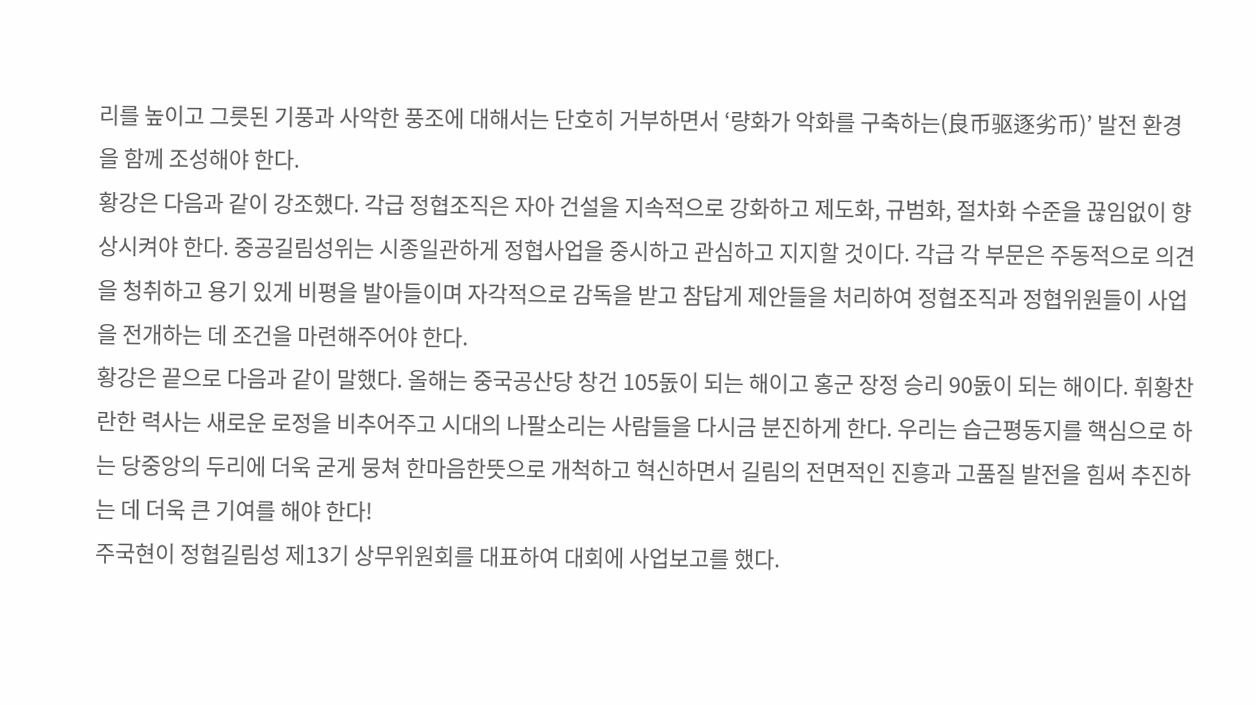리를 높이고 그릇된 기풍과 사악한 풍조에 대해서는 단호히 거부하면서 ‘량화가 악화를 구축하는(良币驱逐劣币)’ 발전 환경을 함께 조성해야 한다.
황강은 다음과 같이 강조했다. 각급 정협조직은 자아 건설을 지속적으로 강화하고 제도화, 규범화, 절차화 수준을 끊임없이 향상시켜야 한다. 중공길림성위는 시종일관하게 정협사업을 중시하고 관심하고 지지할 것이다. 각급 각 부문은 주동적으로 의견을 청취하고 용기 있게 비평을 발아들이며 자각적으로 감독을 받고 참답게 제안들을 처리하여 정협조직과 정협위원들이 사업을 전개하는 데 조건을 마련해주어야 한다.
황강은 끝으로 다음과 같이 말했다. 올해는 중국공산당 창건 105돐이 되는 해이고 홍군 장정 승리 90돐이 되는 해이다. 휘황찬란한 력사는 새로운 로정을 비추어주고 시대의 나팔소리는 사람들을 다시금 분진하게 한다. 우리는 습근평동지를 핵심으로 하는 당중앙의 두리에 더욱 굳게 뭉쳐 한마음한뜻으로 개척하고 혁신하면서 길림의 전면적인 진흥과 고품질 발전을 힘써 추진하는 데 더욱 큰 기여를 해야 한다!
주국현이 정협길림성 제13기 상무위원회를 대표하여 대회에 사업보고를 했다.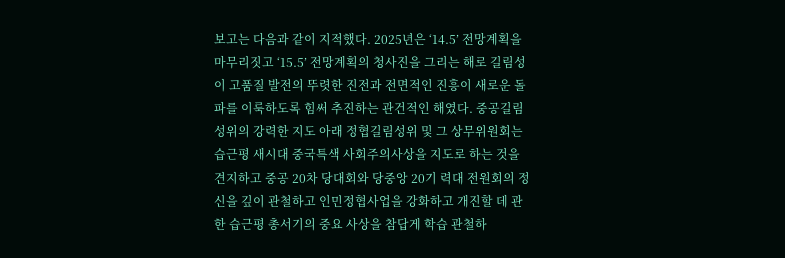보고는 다음과 같이 지적했다. 2025년은 ‘14.5’ 전망계획을 마무리짓고 ‘15.5’ 전망계획의 청사진을 그리는 해로 길림성이 고품질 발전의 뚜렷한 진전과 전면적인 진흥이 새로운 돌파를 이룩하도록 힘써 추진하는 관건적인 해였다. 중공길림성위의 강력한 지도 아래 정협길림성위 및 그 상무위원회는 습근평 새시대 중국특색 사회주의사상을 지도로 하는 것을 견지하고 중공 20차 당대회와 당중앙 20기 력대 전원회의 정신을 깊이 관철하고 인민정협사업을 강화하고 개진할 데 관한 습근평 총서기의 중요 사상을 참답게 학습 관철하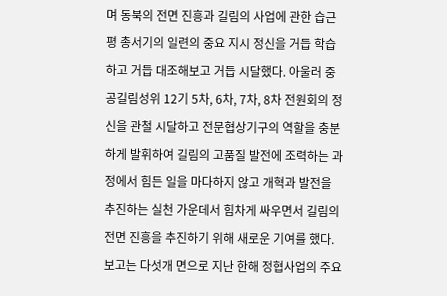며 동북의 전면 진흥과 길림의 사업에 관한 습근평 총서기의 일련의 중요 지시 정신을 거듭 학습하고 거듭 대조해보고 거듭 시달했다. 아울러 중공길림성위 12기 5차, 6차, 7차, 8차 전원회의 정신을 관철 시달하고 전문협상기구의 역할을 충분하게 발휘하여 길림의 고품질 발전에 조력하는 과정에서 힘든 일을 마다하지 않고 개혁과 발전을 추진하는 실천 가운데서 힘차게 싸우면서 길림의 전면 진흥을 추진하기 위해 새로운 기여를 했다.
보고는 다섯개 면으로 지난 한해 정협사업의 주요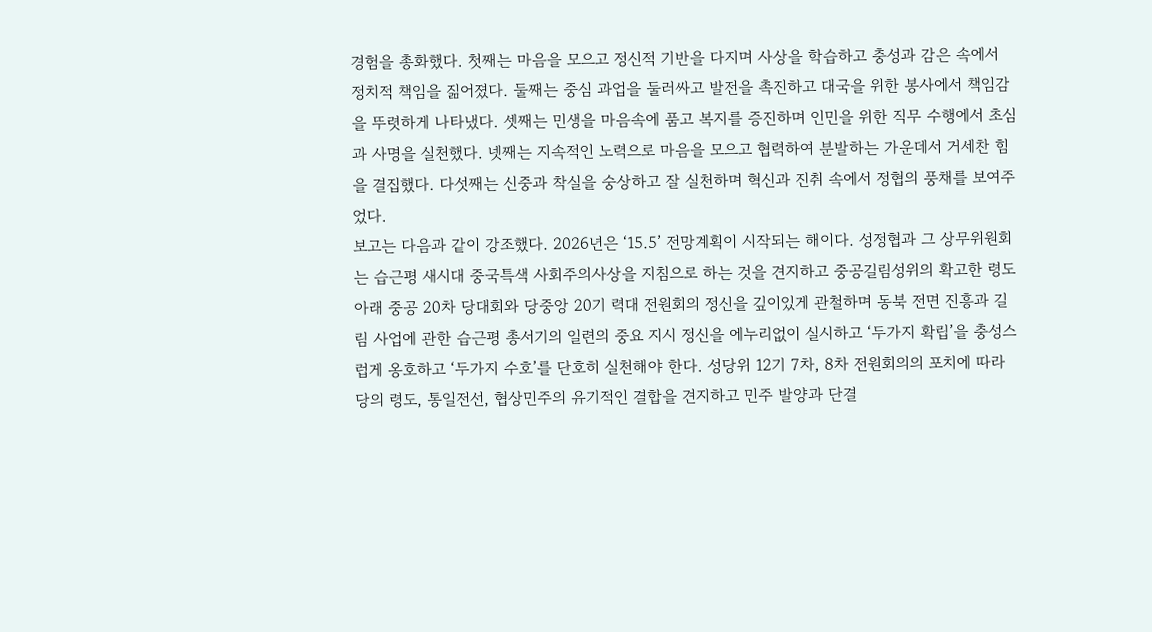경험을 총화했다. 첫째는 마음을 모으고 정신적 기반을 다지며 사상을 학습하고 충성과 감은 속에서 정치적 책임을 짊어졌다. 둘째는 중심 과업을 둘러싸고 발전을 촉진하고 대국을 위한 봉사에서 책임감을 뚜렷하게 나타냈다. 셋째는 민생을 마음속에 품고 복지를 증진하며 인민을 위한 직무 수행에서 초심과 사명을 실천했다. 넷째는 지속적인 노력으로 마음을 모으고 협력하여 분발하는 가운데서 거세찬 힘을 결집했다. 다섯째는 신중과 착실을 숭상하고 잘 실천하며 혁신과 진취 속에서 정협의 풍채를 보여주었다.
보고는 다음과 같이 강조했다. 2026년은 ‘15.5’ 전망계획이 시작되는 해이다. 성정협과 그 상무위원회는 습근평 새시대 중국특색 사회주의사상을 지침으로 하는 것을 견지하고 중공길림성위의 확고한 령도 아래 중공 20차 당대회와 당중앙 20기 력대 전원회의 정신을 깊이있게 관철하며 동북 전면 진흥과 길림 사업에 관한 습근평 총서기의 일련의 중요 지시 정신을 에누리없이 실시하고 ‘두가지 확립’을 충성스럽게 옹호하고 ‘두가지 수호’를 단호히 실천해야 한다. 성당위 12기 7차, 8차 전원회의의 포치에 따라 당의 령도, 통일전선, 협상민주의 유기적인 결합을 견지하고 민주 발양과 단결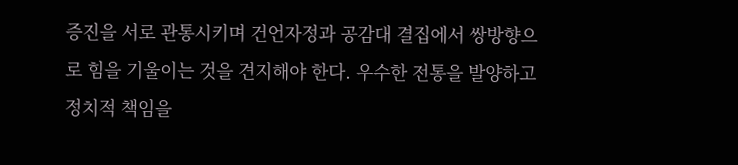증진을 서로 관통시키며 건언자정과 공감대 결집에서 쌍방향으로 힘을 기울이는 것을 견지해야 한다. 우수한 전통을 발양하고 정치적 책임을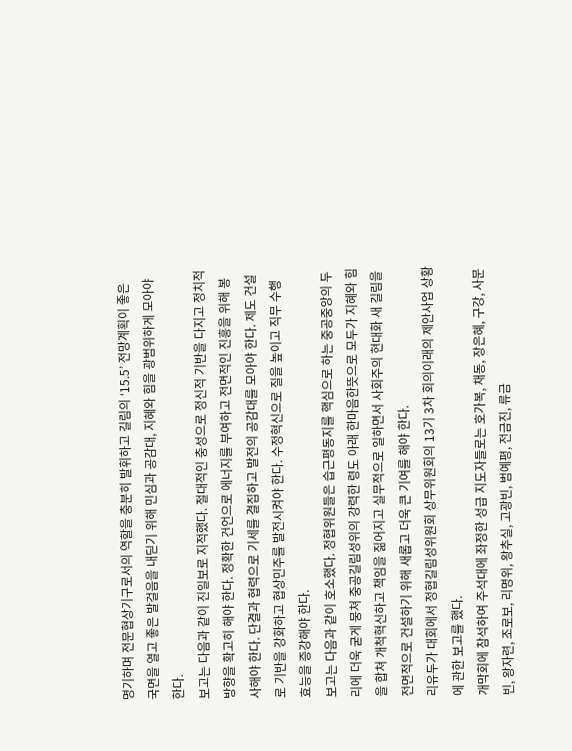명기하며 전문협상기구로서의 역할을 충분히 발휘하고 길림의 ‘15.5’ 전망계획이 좋은 국면을 열고 좋은 발걸음을 내딛기 위해 민심과 공감대, 지혜와 힘을 광범위하게 모아야 한다.
보고는 다음과 같이 진일보로 지적했다. 절대적인 충성으로 정신적 기반을 다지고 정치적 방향을 확고히 해야 한다. 정확한 건언으로 에너지를 부여하고 전면적인 진흥을 위해 봉사해야 한다. 단결과 협력으로 기세를 결집하고 발전의 공감대를 모아야 한다. 제도 건설로 기반을 강화하고 협상민주를 발전시켜야 한다. 수정혁신으로 질을 높이고 직무 수행 효능을 증강해야 한다.
보고는 다음과 같이 호소했다. 정협위원들은 습근평동지를 핵심으로 하는 중공중앙의 두리에 더욱 굳게 뭉쳐 중공길림성위의 강력한 령도 아래 한마음한뜻으로 모두가 지혜와 힘을 합쳐 개척혁신하고 책임을 짊어지고 실무적으로 일하면서 사회주의 현대화 새 길림을 전면적으로 건설하기 위해 새롭고 더욱 큰 기여를 해야 한다.
리유두가 대회에서 정협길림성위원회 상무위원회의 13기 3차 회의이래의 제안사업 상황에 관한 보고를 했다.
개막회에 참석하여 주석대에 좌정한 성급 지도자들로는 호가복, 채동, 장은혜, 구강, 사문빈, 왕자련, 조로보, 리명위, 왕추실, 고광빈, 범예평, 전금진, 류금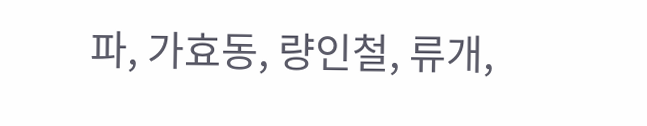파, 가효동, 량인철, 류개,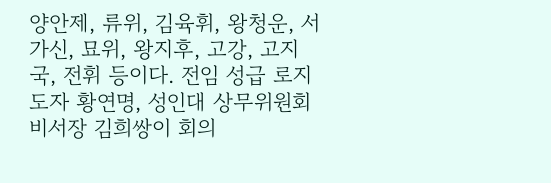양안제, 류위, 김육휘, 왕청운, 서가신, 묘위, 왕지후, 고강, 고지국, 전휘 등이다. 전임 성급 로지도자 황연명, 성인대 상무위원회 비서장 김희쌍이 회의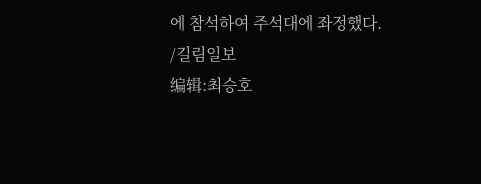에 참석하여 주석대에 좌정했다.
/길림일보
编辑:최승호